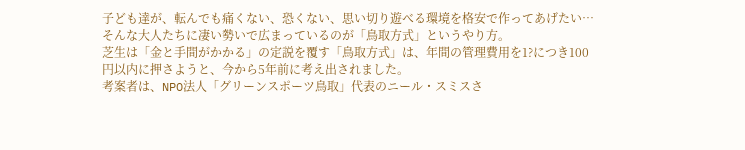子ども達が、転んでも痛くない、恐くない、思い切り遊べる環境を格安で作ってあげたい…そんな大人たちに凄い勢いで広まっているのが「鳥取方式」というやり方。
芝生は「金と手間がかかる」の定説を覆す「鳥取方式」は、年間の管理費用を1?につき100円以内に押さようと、今から5年前に考え出されました。
考案者は、NPO法人「グリーンスポーツ鳥取」代表のニール・スミスさ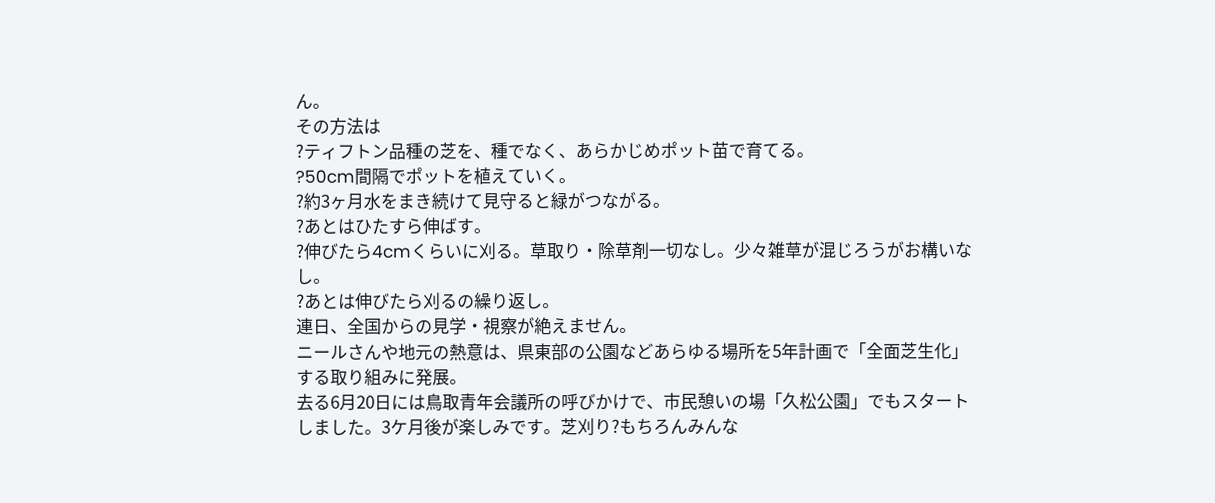ん。
その方法は
?ティフトン品種の芝を、種でなく、あらかじめポット苗で育てる。
?50cm間隔でポットを植えていく。
?約3ヶ月水をまき続けて見守ると緑がつながる。
?あとはひたすら伸ばす。
?伸びたら4cmくらいに刈る。草取り・除草剤一切なし。少々雑草が混じろうがお構いなし。
?あとは伸びたら刈るの繰り返し。
連日、全国からの見学・視察が絶えません。
ニールさんや地元の熱意は、県東部の公園などあらゆる場所を5年計画で「全面芝生化」する取り組みに発展。
去る6月20日には鳥取青年会議所の呼びかけで、市民憩いの場「久松公園」でもスタートしました。3ケ月後が楽しみです。芝刈り?もちろんみんな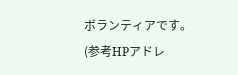ボランティアです。
(参考HPアドレ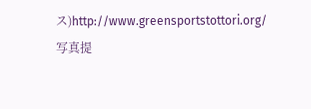ス)http://www.greensportstottori.org/
写真提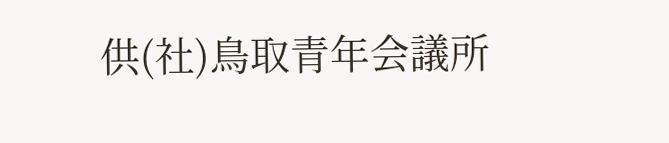供(社)鳥取青年会議所